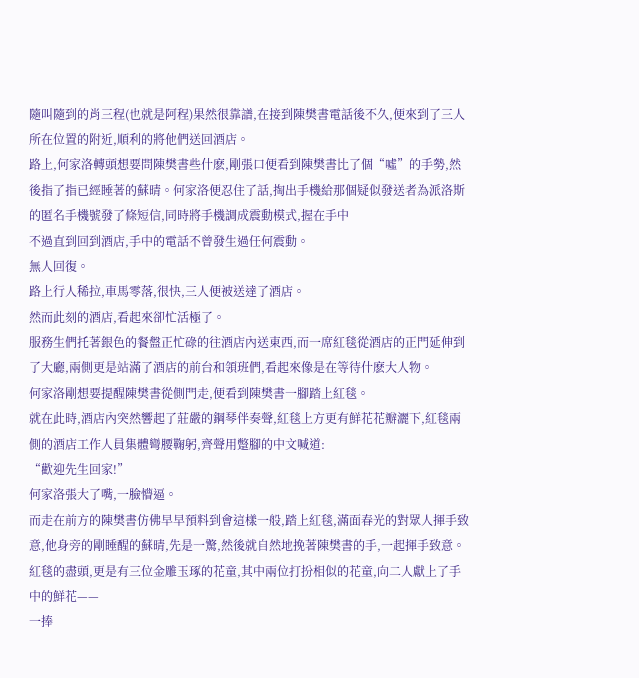隨叫隨到的肖三程(也就是阿程)果然很靠譜,在接到陳樊書電話後不久,便來到了三人所在位置的附近,順利的將他們送回酒店。
路上,何家洛轉頭想要問陳樊書些什麽,剛張口便看到陳樊書比了個“噓”的手勢,然後指了指已經睡著的蘇晴。何家洛便忍住了話,掏出手機給那個疑似發送者為派洛斯的匿名手機號發了條短信,同時將手機調成震動模式,握在手中
不過直到回到酒店,手中的電話不曾發生過任何震動。
無人回復。
路上行人稀拉,車馬零落,很快,三人便被送達了酒店。
然而此刻的酒店,看起來卻忙活極了。
服務生們托著銀色的餐盤正忙碌的往酒店內送東西,而一席紅毯從酒店的正門延伸到了大廳,兩側更是站滿了酒店的前台和領班們,看起來像是在等待什麽大人物。
何家洛剛想要提醒陳樊書從側門走,便看到陳樊書一腳踏上紅毯。
就在此時,酒店內突然響起了莊嚴的鋼琴伴奏聲,紅毯上方更有鮮花花瓣灑下,紅毯兩側的酒店工作人員集體彎腰鞠躬,齊聲用蹩腳的中文喊道:
“歡迎先生回家!”
何家洛張大了嘴,一臉懵逼。
而走在前方的陳樊書仿佛早早預料到會這樣一般,踏上紅毯,滿面春光的對眾人揮手致意,他身旁的剛睡醒的蘇晴,先是一驚,然後就自然地挽著陳樊書的手,一起揮手致意。
紅毯的盡頭,更是有三位金雕玉琢的花童,其中兩位打扮相似的花童,向二人獻上了手中的鮮花——
一捧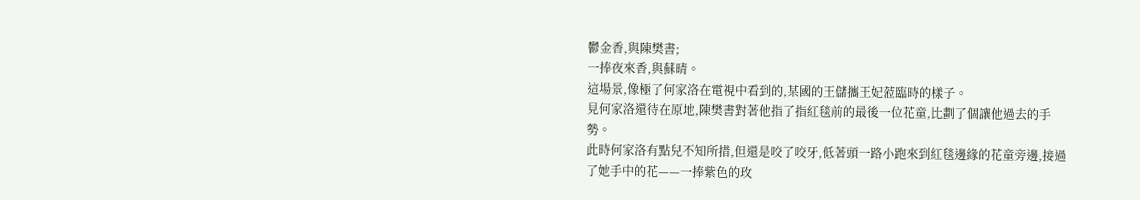鬱金香,與陳樊書;
一捧夜來香,與蘇晴。
這場景,像極了何家洛在電視中看到的,某國的王儲攜王妃蒞臨時的樣子。
見何家洛還待在原地,陳樊書對著他指了指紅毯前的最後一位花童,比劃了個讓他過去的手勢。
此時何家洛有點兒不知所措,但還是咬了咬牙,低著頭一路小跑來到紅毯邊緣的花童旁邊,接過了她手中的花——一捧紫色的玫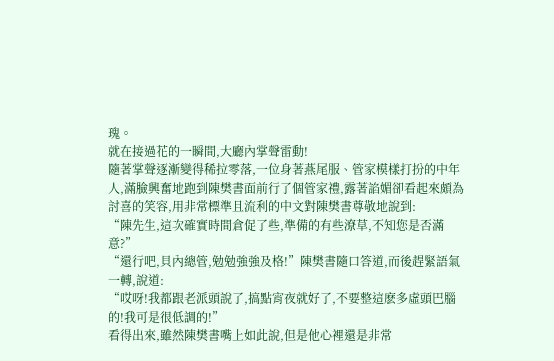瑰。
就在接過花的一瞬間,大廳內掌聲雷動!
隨著掌聲逐漸變得稀拉零落,一位身著燕尾服、管家模樣打扮的中年人,滿臉興奮地跑到陳樊書面前行了個管家禮,露著諂媚卻看起來頗為討喜的笑容,用非常標準且流利的中文對陳樊書尊敬地說到:
“陳先生,這次確實時間倉促了些,準備的有些潦草,不知您是否滿意?”
“還行吧,貝內總管,勉勉強強及格!”陳樊書隨口答道,而後趕緊語氣一轉,說道:
“哎呀!我都跟老派頭說了,搞點宵夜就好了,不要整這麽多虛頭巴腦的!我可是很低調的!”
看得出來,雖然陳樊書嘴上如此說,但是他心裡還是非常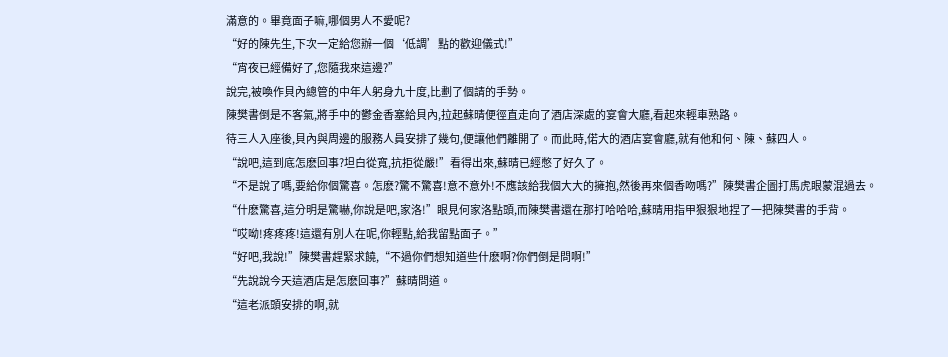滿意的。畢竟面子嘛,哪個男人不愛呢?
“好的陳先生,下次一定給您辦一個‘低調’點的歡迎儀式!”
“宵夜已經備好了,您隨我來這邊?”
說完,被喚作貝內總管的中年人躬身九十度,比劃了個請的手勢。
陳樊書倒是不客氣,將手中的鬱金香塞給貝內,拉起蘇晴便徑直走向了酒店深處的宴會大廳,看起來輕車熟路。
待三人入座後,貝內與周邊的服務人員安排了幾句,便讓他們離開了。而此時,偌大的酒店宴會廳,就有他和何、陳、蘇四人。
“說吧,這到底怎麽回事?坦白從寬,抗拒從嚴!”看得出來,蘇晴已經憋了好久了。
“不是說了嗎,要給你個驚喜。怎麽?驚不驚喜!意不意外!不應該給我個大大的擁抱,然後再來個香吻嗎?”陳樊書企圖打馬虎眼蒙混過去。
“什麽驚喜,這分明是驚嚇,你說是吧,家洛!”眼見何家洛點頭,而陳樊書還在那打哈哈哈,蘇晴用指甲狠狠地捏了一把陳樊書的手背。
“哎呦!疼疼疼!這還有別人在呢,你輕點,給我留點面子。”
“好吧,我說!”陳樊書趕緊求饒,“不過你們想知道些什麽啊?你們倒是問啊!”
“先說說今天這酒店是怎麽回事?”蘇晴問道。
“這老派頭安排的啊,就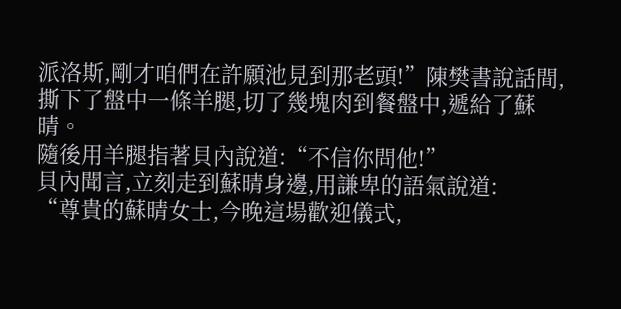派洛斯,剛才咱們在許願池見到那老頭!”陳樊書說話間,撕下了盤中一條羊腿,切了幾塊肉到餐盤中,遞給了蘇晴。
隨後用羊腿指著貝內說道:“不信你問他!”
貝內聞言,立刻走到蘇晴身邊,用謙卑的語氣說道:
“尊貴的蘇晴女士,今晚這場歡迎儀式,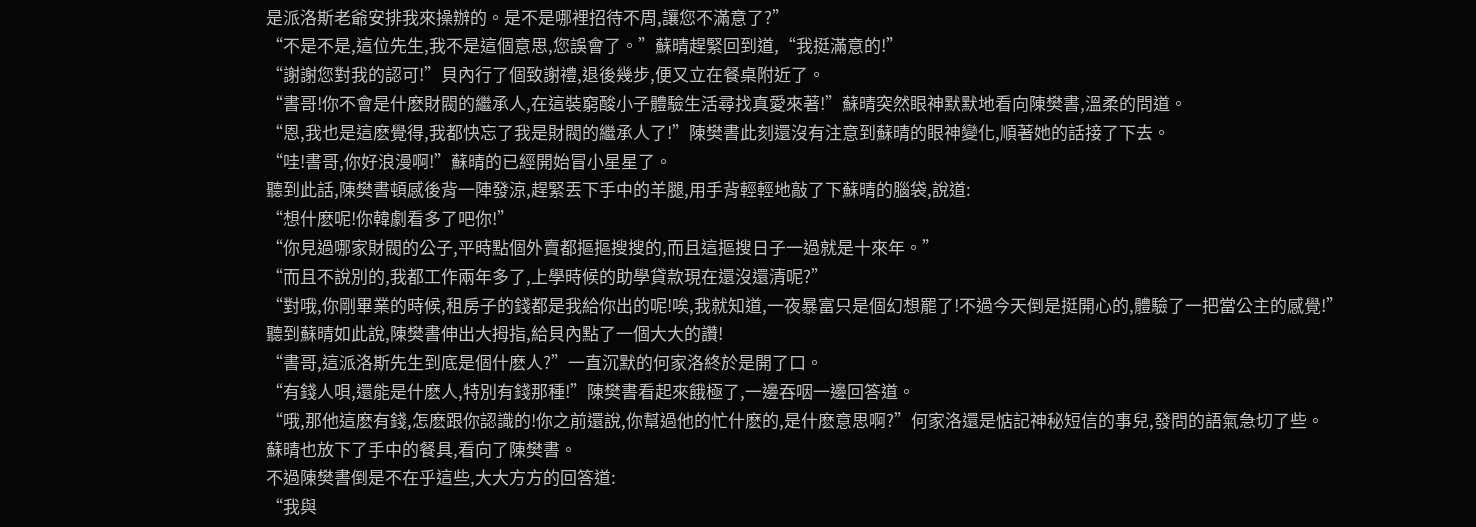是派洛斯老爺安排我來操辦的。是不是哪裡招待不周,讓您不滿意了?”
“不是不是,這位先生,我不是這個意思,您誤會了。”蘇晴趕緊回到道,“我挺滿意的!”
“謝謝您對我的認可!”貝內行了個致謝禮,退後幾步,便又立在餐桌附近了。
“書哥!你不會是什麽財閥的繼承人,在這裝窮酸小子體驗生活尋找真愛來著!”蘇晴突然眼神默默地看向陳樊書,溫柔的問道。
“恩,我也是這麽覺得,我都快忘了我是財閥的繼承人了!”陳樊書此刻還沒有注意到蘇晴的眼神變化,順著她的話接了下去。
“哇!書哥,你好浪漫啊!”蘇晴的已經開始冒小星星了。
聽到此話,陳樊書頓感後背一陣發涼,趕緊丟下手中的羊腿,用手背輕輕地敲了下蘇晴的腦袋,說道:
“想什麽呢!你韓劇看多了吧你!”
“你見過哪家財閥的公子,平時點個外賣都摳摳搜搜的,而且這摳搜日子一過就是十來年。”
“而且不說別的,我都工作兩年多了,上學時候的助學貸款現在還沒還清呢?”
“對哦,你剛畢業的時候,租房子的錢都是我給你出的呢!唉,我就知道,一夜暴富只是個幻想罷了!不過今天倒是挺開心的,體驗了一把當公主的感覺!”
聽到蘇晴如此說,陳樊書伸出大拇指,給貝內點了一個大大的讚!
“書哥,這派洛斯先生到底是個什麽人?”一直沉默的何家洛終於是開了口。
“有錢人唄,還能是什麽人,特別有錢那種!”陳樊書看起來餓極了,一邊吞咽一邊回答道。
“哦,那他這麽有錢,怎麽跟你認識的!你之前還說,你幫過他的忙什麽的,是什麽意思啊?”何家洛還是惦記神秘短信的事兒,發問的語氣急切了些。
蘇晴也放下了手中的餐具,看向了陳樊書。
不過陳樊書倒是不在乎這些,大大方方的回答道:
“我與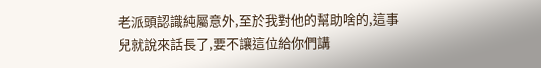老派頭認識純屬意外,至於我對他的幫助啥的,這事兒就說來話長了,要不讓這位給你們講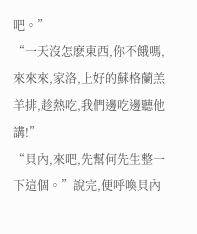吧。”
“一天沒怎麽東西,你不餓嗎,來來來,家洛,上好的蘇格蘭羔羊排,趁熱吃,我們邊吃邊聽他講!”
“貝內,來吧,先幫何先生整一下這個。”說完,便呼喚貝內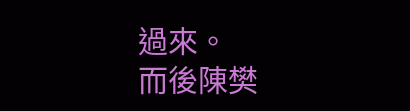過來。
而後陳樊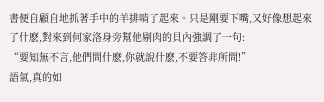書便自顧自地抓著手中的羊排啃了起來。只是剛要下嘴,又好像想起來了什麽,對來到何家洛身旁幫他剔肉的貝內強調了一句:
“要知無不言,他們問什麽,你就說什麽,不要答非所問!”
語氣,真的如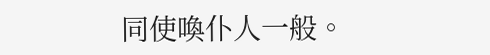同使喚仆人一般。